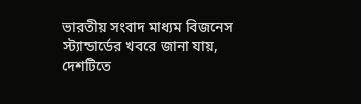ভারতীয় সংবাদ মাধ্যম বিজনেস স্ট্যান্ডার্ডের খবরে জানা যায়, দেশটিতে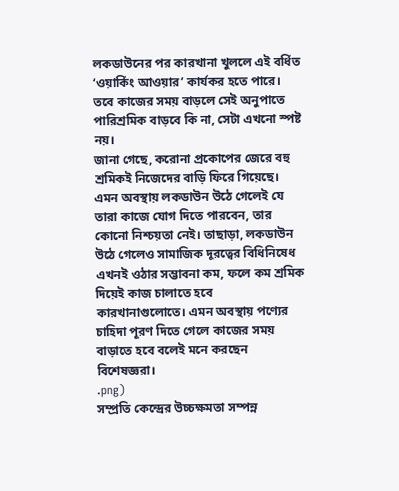লকডাউনের পর কারখানা খুললে এই বর্ধিত ‘ওয়ার্কিং আওয়ার’ কার্যকর হতে পারে। তবে কাজের সময় বাড়লে সেই অনুপাতে পারিশ্রমিক বাড়বে কি না, সেটা এখনো স্পষ্ট নয়।
জানা গেছে, করোনা প্রকোপের জেরে বহু শ্রমিকই নিজেদের বাড়ি ফিরে গিয়েছে। এমন অবস্থায় লকডাউন উঠে গেলেই যে তারা কাজে যোগ দিতে পারবেন, তার কোনো নিশ্চয়তা নেই। তাছাড়া, লকডাউন উঠে গেলেও সামাজিক দূরত্বের বিধিনিষেধ এখনই ওঠার সম্ভাবনা কম, ফলে কম শ্রমিক দিয়েই কাজ চালাতে হবে কারখানাগুলোতে। এমন অবস্থায় পণ্যের চাহিদা পূরণ দিতে গেলে কাজের সময় বাড়াতে হবে বলেই মনে করছেন বিশেষজ্ঞরা।
.png)
সম্প্রতি কেন্দ্রের উচ্চক্ষমতা সম্পন্ন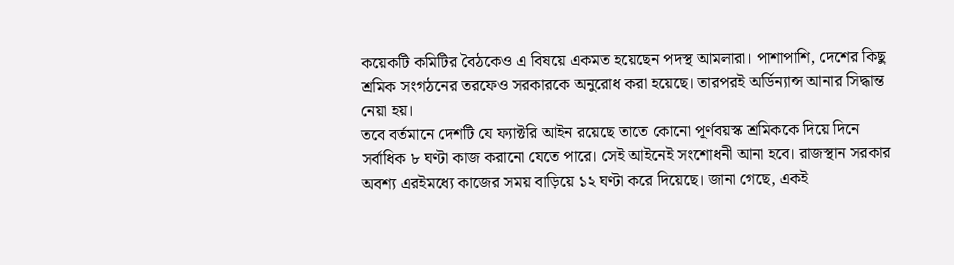কয়েকটি কমিটির বৈঠকেও এ বিষয়ে একমত হয়েছেন পদস্থ আমলারা। পাশাপাশি, দেশের কিছু শ্রমিক সংগঠনের তরফেও সরকারকে অনুরোধ করা হয়েছে। তারপরই অর্ডিন্যান্স আনার সিদ্ধান্ত নেয়া হয়।
তবে বর্তমানে দেশটি যে ফ্যাক্টরি আইন রয়েছে তাতে কোনো পূর্ণবয়স্ক শ্রমিককে দিয়ে দিনে সর্বাধিক ৮ ঘণ্টা কাজ করানো যেতে পারে। সেই আইনেই সংশোধনী আনা হবে। রাজস্থান সরকার অবশ্য এরইমধ্যে কাজের সময় বাড়িয়ে ১২ ঘণ্টা করে দিয়েছে। জানা গেছে, একই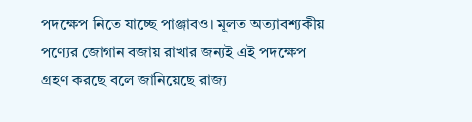পদক্ষেপ নিতে যাচ্ছে পাঞ্জাবও। মূলত অত্যাবশ্যকীয় পণ্যের জোগান বজায় রাখার জন্যই এই পদক্ষেপ গ্রহণ করছে বলে জানিয়েছে রাজ্য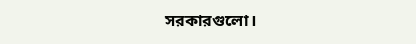সরকারগুলো।